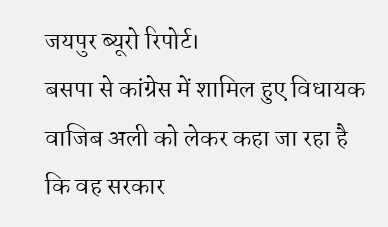जयपुर ब्यूरो रिपोर्ट।
बसपा से कांग्रेस में शामिल हुए विधायक वाजिब अली को लेकर कहा जा रहा है कि वह सरकार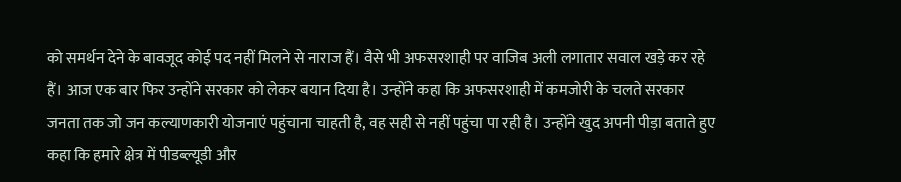को समर्थन देने के बावजूद कोई पद नहीं मिलने से नाराज हैं। वैसे भी अफसरशाही पर वाजिब अली लगातार सवाल खड़े कर रहे हैं। आज एक बार फिर उन्होंने सरकार को लेकर बयान दिया है। उन्होंने कहा कि अफसरशाही में कमजोरी के चलते सरकार जनता तक जो जन कल्याणकारी योजनाएं पहुंचाना चाहती है, वह सही से नहीं पहुंचा पा रही है। उन्होंने खुद अपनी पीड़ा बताते हुए कहा कि हमारे क्षेत्र में पीडब्ल्यूडी और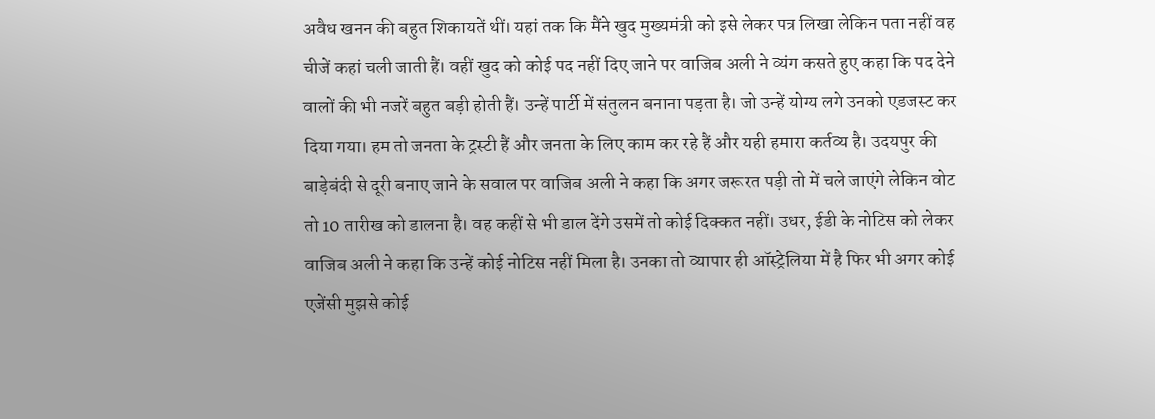अवैध खनन की बहुत शिकायतें थीं। यहां तक कि मैंने खुद मुख्यमंत्री को इसे लेकर पत्र लिखा लेकिन पता नहीं वह चीजें कहां चली जाती हैं। वहीं खुद को कोई पद नहीं दिए जाने पर वाजिब अली ने व्यंग कसते हुए कहा कि पद देने वालों की भी नजरें बहुत बड़ी होती हैं। उन्हें पार्टी में संतुलन बनाना पड़ता है। जो उन्हें योग्य लगे उनको एडजस्ट कर दिया गया। हम तो जनता के ट्रस्टी हैं और जनता के लिए काम कर रहे हैं और यही हमारा कर्तव्य है। उदयपुर की बाड़ेबंदी से दूरी बनाए जाने के सवाल पर वाजिब अली ने कहा कि अगर जरूरत पड़ी तो में चले जाएंगे लेकिन वोट तो 10 तारीख को डालना है। वह कहीं से भी डाल देंगे उसमें तो कोई दिक्कत नहीं। उधर, ईडी के नोटिस को लेकर वाजिब अली ने कहा कि उन्हें कोई नोटिस नहीं मिला है। उनका तो व्यापार ही ऑस्ट्रेलिया में है फिर भी अगर कोई एजेंसी मुझसे कोई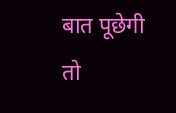बात पूछेगी तो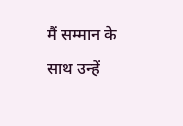मैं सम्मान के साथ उन्हें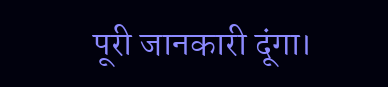पूरी जानकारी दूंगा।